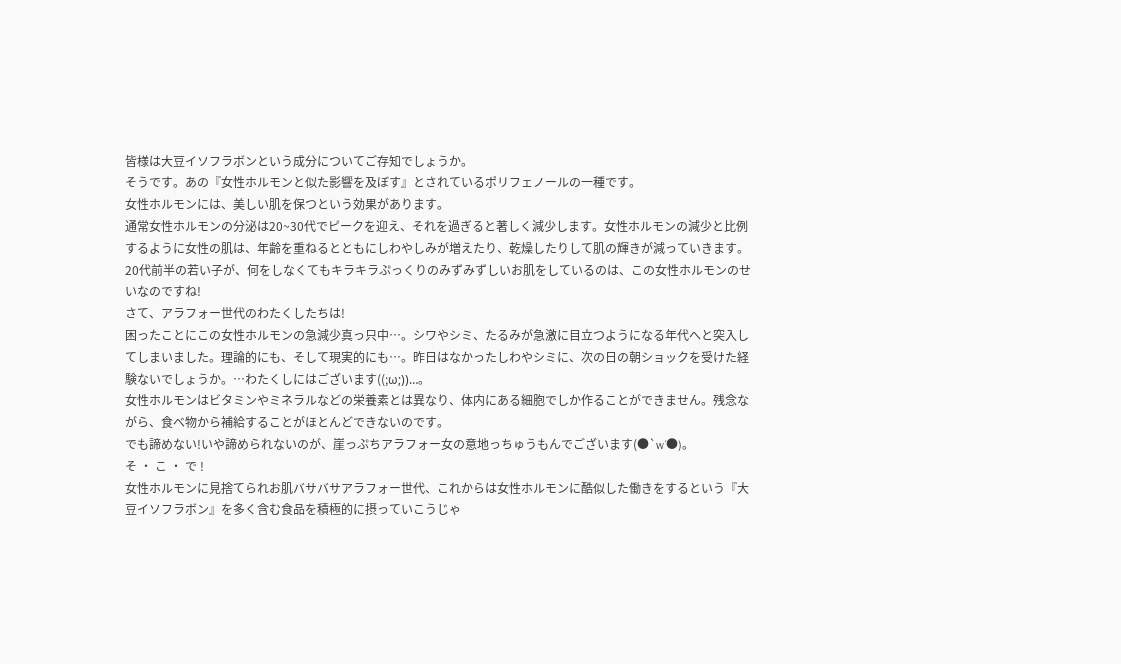皆様は大豆イソフラボンという成分についてご存知でしょうか。
そうです。あの『女性ホルモンと似た影響を及ぼす』とされているポリフェノールの一種です。
女性ホルモンには、美しい肌を保つという効果があります。
通常女性ホルモンの分泌は20~30代でピークを迎え、それを過ぎると著しく減少します。女性ホルモンの減少と比例するように女性の肌は、年齢を重ねるとともにしわやしみが増えたり、乾燥したりして肌の輝きが減っていきます。
20代前半の若い子が、何をしなくてもキラキラぷっくりのみずみずしいお肌をしているのは、この女性ホルモンのせいなのですね!
さて、アラフォー世代のわたくしたちは!
困ったことにこの女性ホルモンの急減少真っ只中…。シワやシミ、たるみが急激に目立つようになる年代へと突入してしまいました。理論的にも、そして現実的にも…。昨日はなかったしわやシミに、次の日の朝ショックを受けた経験ないでしょうか。…わたくしにはございます((;ω;))…。
女性ホルモンはビタミンやミネラルなどの栄養素とは異なり、体内にある細胞でしか作ることができません。残念ながら、食べ物から補給することがほとんどできないのです。
でも諦めない!いや諦められないのが、崖っぷちアラフォー女の意地っちゅうもんでございます(●`w´●)。
そ ・ こ ・ で !
女性ホルモンに見捨てられお肌バサバサアラフォー世代、これからは女性ホルモンに酷似した働きをするという『大豆イソフラボン』を多く含む食品を積極的に摂っていこうじゃ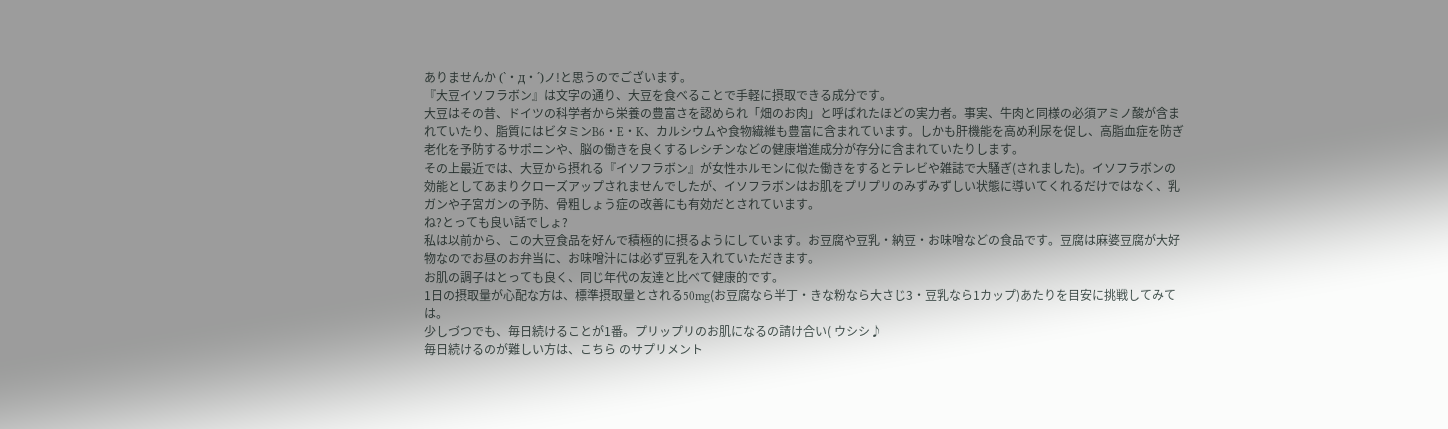ありませんか (`・д・´)ノ!と思うのでございます。
『大豆イソフラボン』は文字の通り、大豆を食べることで手軽に摂取できる成分です。
大豆はその昔、ドイツの科学者から栄養の豊富さを認められ「畑のお肉」と呼ばれたほどの実力者。事実、牛肉と同様の必須アミノ酸が含まれていたり、脂質にはビタミンB6・E・K、カルシウムや食物繊維も豊富に含まれています。しかも肝機能を高め利尿を促し、高脂血症を防ぎ老化を予防するサポニンや、脳の働きを良くするレシチンなどの健康増進成分が存分に含まれていたりします。
その上最近では、大豆から摂れる『イソフラボン』が女性ホルモンに似た働きをするとテレビや雑誌で大騒ぎ(されました)。イソフラボンの効能としてあまりクローズアップされませんでしたが、イソフラボンはお肌をプリプリのみずみずしい状態に導いてくれるだけではなく、乳ガンや子宮ガンの予防、骨粗しょう症の改善にも有効だとされています。
ね?とっても良い話でしょ?
私は以前から、この大豆食品を好んで積極的に摂るようにしています。お豆腐や豆乳・納豆・お味噌などの食品です。豆腐は麻婆豆腐が大好物なのでお昼のお弁当に、お味噌汁には必ず豆乳を入れていただきます。
お肌の調子はとっても良く、同じ年代の友達と比べて健康的です。
1日の摂取量が心配な方は、標準摂取量とされる50mg(お豆腐なら半丁・きな粉なら大さじ3・豆乳なら1カップ)あたりを目安に挑戦してみては。
少しづつでも、毎日続けることが1番。プリップリのお肌になるの請け合い( ウシシ♪
毎日続けるのが難しい方は、こちら のサプリメント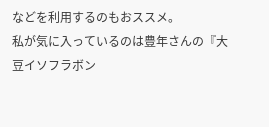などを利用するのもおススメ。
私が気に入っているのは豊年さんの『大豆イソフラボン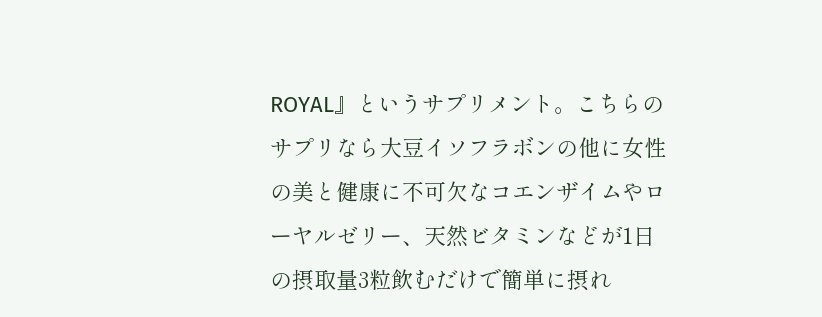ROYAL』というサプリメント。こちらのサプリなら大豆イソフラボンの他に女性の美と健康に不可欠なコエンザイムやローヤルゼリー、天然ビタミンなどが1日の摂取量3粒飲むだけで簡単に摂れ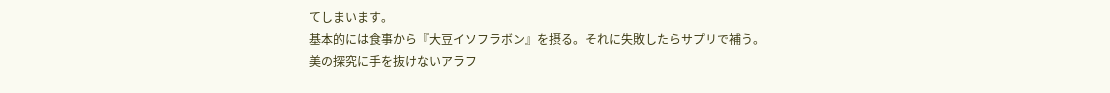てしまいます。
基本的には食事から『大豆イソフラボン』を摂る。それに失敗したらサプリで補う。
美の探究に手を抜けないアラフ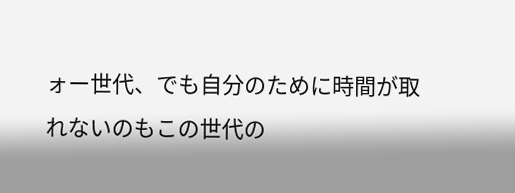ォー世代、でも自分のために時間が取れないのもこの世代の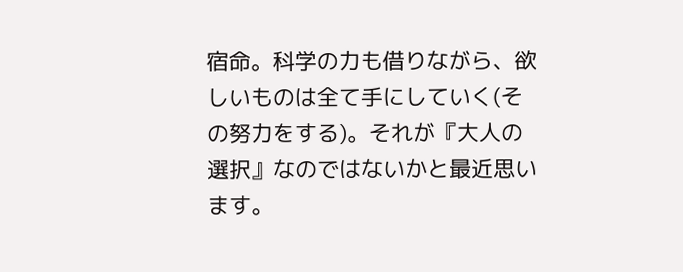宿命。科学の力も借りながら、欲しいものは全て手にしていく(その努力をする)。それが『大人の選択』なのではないかと最近思います。